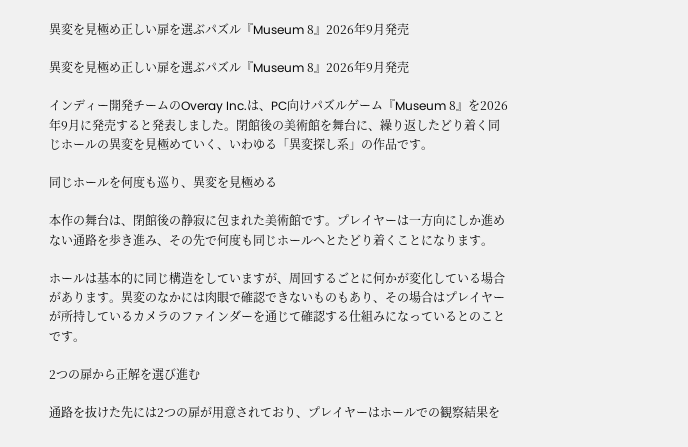異変を見極め正しい扉を選ぶパズル『Museum 8』2026年9月発売

異変を見極め正しい扉を選ぶパズル『Museum 8』2026年9月発売

インディー開発チームのOveray Inc.は、PC向けパズルゲーム『Museum 8』を2026年9月に発売すると発表しました。閉館後の美術館を舞台に、繰り返したどり着く同じホールの異変を見極めていく、いわゆる「異変探し系」の作品です。

同じホールを何度も巡り、異変を見極める

本作の舞台は、閉館後の静寂に包まれた美術館です。プレイヤーは一方向にしか進めない通路を歩き進み、その先で何度も同じホールへとたどり着くことになります。

ホールは基本的に同じ構造をしていますが、周回するごとに何かが変化している場合があります。異変のなかには肉眼で確認できないものもあり、その場合はプレイヤーが所持しているカメラのファインダーを通じて確認する仕組みになっているとのことです。

2つの扉から正解を選び進む

通路を抜けた先には2つの扉が用意されており、プレイヤーはホールでの観察結果を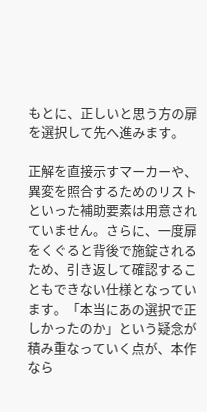もとに、正しいと思う方の扉を選択して先へ進みます。

正解を直接示すマーカーや、異変を照合するためのリストといった補助要素は用意されていません。さらに、一度扉をくぐると背後で施錠されるため、引き返して確認することもできない仕様となっています。「本当にあの選択で正しかったのか」という疑念が積み重なっていく点が、本作なら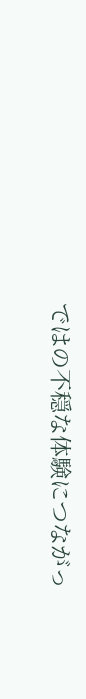ではの不穏な体験につながっ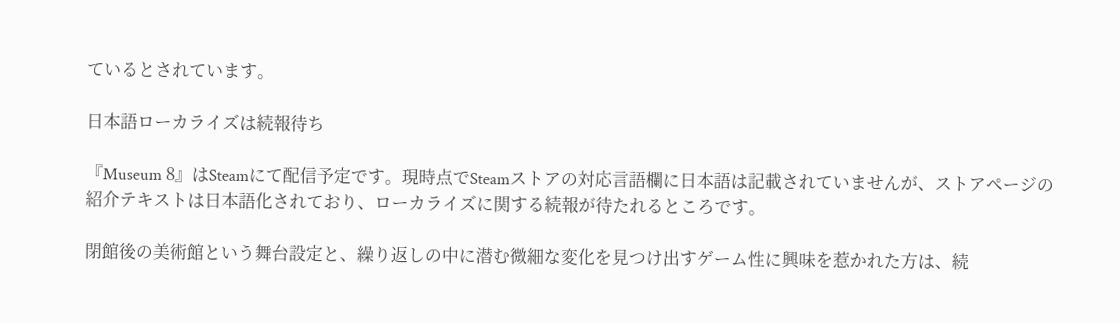ているとされています。

日本語ローカライズは続報待ち

『Museum 8』はSteamにて配信予定です。現時点でSteamストアの対応言語欄に日本語は記載されていませんが、ストアページの紹介テキストは日本語化されており、ローカライズに関する続報が待たれるところです。

閉館後の美術館という舞台設定と、繰り返しの中に潜む微細な変化を見つけ出すゲーム性に興味を惹かれた方は、続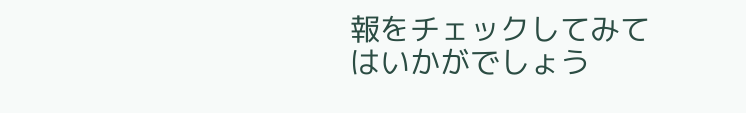報をチェックしてみてはいかがでしょう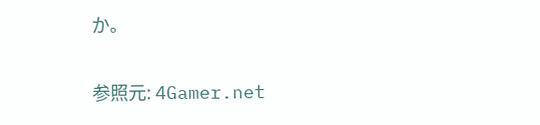か。

参照元: 4Gamer.net